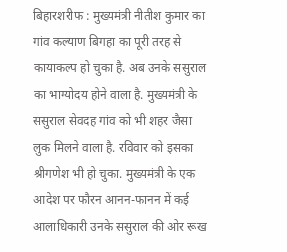बिहारशरीफ : मुख्यमंत्री नीतीश कुमार का गांव कल्याण बिगहा का पूरी तरह से कायाकल्प हो चुका है. अब उनके ससुराल का भाग्योदय होने वाला है. मुख्यमंत्री के ससुराल सेवदह गांव को भी शहर जैसा लुक मिलने वाला है. रविवार को इसका श्रीगणेश भी हो चुका. मुख्यमंत्री के एक आदेश पर फौरन आनन-फानन में कई आलाधिकारी उनके ससुराल की ओर रूख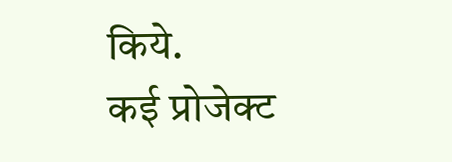किये.
कई प्रोजेक्ट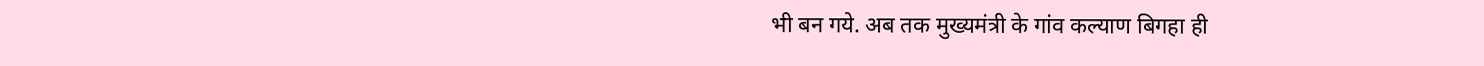भी बन गये. अब तक मुख्यमंत्री के गांव कल्याण बिगहा ही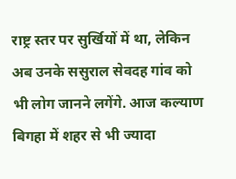राष्ट्र स्तर पर सुर्खियों में था, लेकिन अब उनके ससुराल सेवदह गांव को भी लोग जानने लगेंगे. आज कल्याण बिगहा में शहर से भी ज्यादा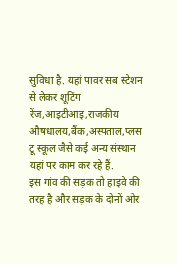सुविधा है. यहां पावर सब स्टेशन से लेकर शूटिंग रेंज,आइटीआइ,राजकीय औषधालय,बैंक,अस्पताल,प्लस टू स्कूल जैसे कई अन्य संस्थान यहां पर काम कर रहे हैं.
इस गांव की सड़क तो हाइवे की तरह है और सड़क के दोनों ओर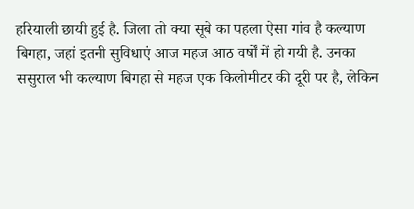हरियाली छायी हुई है. जिला तो क्या सूबे का पहला ऐसा गांव है कल्याण बिगहा, जहां इतनी सुविधाएं आज महज आठ वर्षों में हो गयी है. उनका ससुराल भी कल्याण बिगहा से महज एक किलोमीटर की दूरी पर है, लेकिन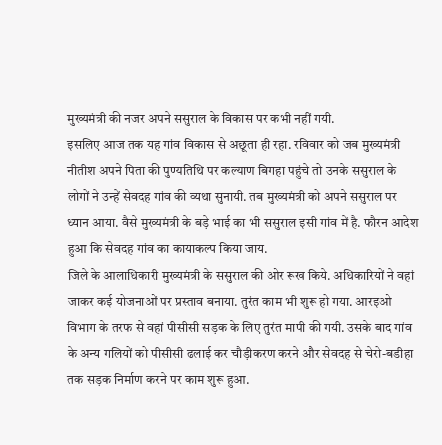मुख्यमंत्री की नजर अपने ससुराल के विकास पर कभी नहीं गयी.
इसलिए आज तक यह गांव विकास से अछूता ही रहा. रविवार को जब मुख्यमंत्री नीतीश अपने पिता की पुण्यतिथि पर कल्याण बिगहा पहुंचे तो उनके ससुराल के लोगों ने उन्हें सेवदह गांव की व्यथा सुनायी. तब मुख्यमंत्री को अपने ससुराल पर ध्यान आया. वैसे मुख्यमंत्री के बड़े भाई का भी ससुराल इसी गांव में है. फौरन आदेश हुआ कि सेवदह गांव का कायाकल्प किया जाय.
जिले के आलाधिकारी मुख्यमंत्री के ससुराल की ओर रूख किये. अधिकारियों ने वहां जाकर कई योजनाओं पर प्रस्ताव बनाया. तुरंत काम भी शुरू हो गया. आरइओ विभाग के तरफ से वहां पीसीसी सड़क के लिए तुरंत मापी की गयी. उसके बाद गांव के अन्य गलियों को पीसीसी ढलाई कर चौड़ीकरण करने और सेवदह से चेरो-बडीहा तक सड़क निर्माण करने पर काम शुरू हुआ.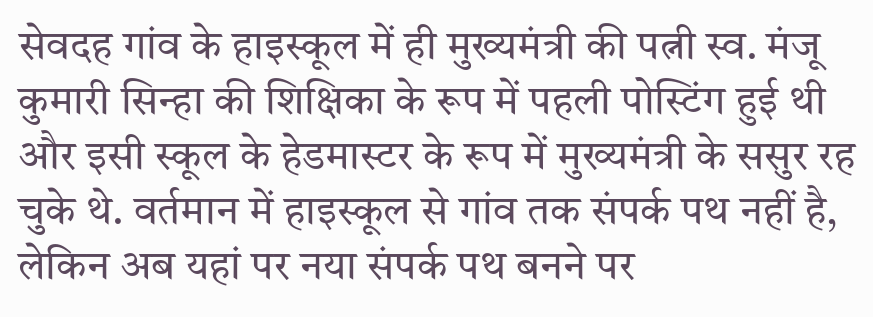सेवदह गांव के हाइस्कूल में ही मुख्यमंत्री की पत्नी स्व. मंजू कुमारी सिन्हा की शिक्षिका के रूप में पहली पोस्टिंग हुई थी और इसी स्कूल के हेडमास्टर के रूप में मुख्यमंत्री के ससुर रह चुके थे. वर्तमान में हाइस्कूल से गांव तक संपर्क पथ नहीं है, लेकिन अब यहां पर नया संपर्क पथ बनने पर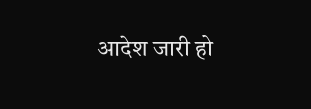आदेश जारी हो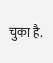चुका है.